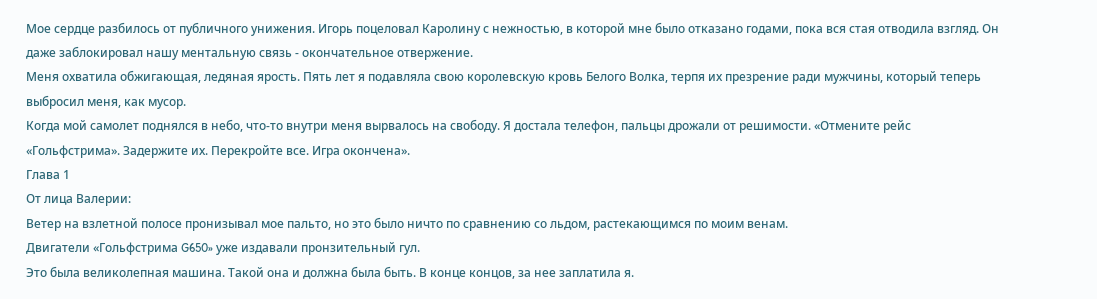Мое сердце разбилось от публичного унижения. Игорь поцеловал Каролину с нежностью, в которой мне было отказано годами, пока вся стая отводила взгляд. Он даже заблокировал нашу ментальную связь - окончательное отвержение.
Меня охватила обжигающая, ледяная ярость. Пять лет я подавляла свою королевскую кровь Белого Волка, терпя их презрение ради мужчины, который теперь выбросил меня, как мусор.
Когда мой самолет поднялся в небо, что-то внутри меня вырвалось на свободу. Я достала телефон, пальцы дрожали от решимости. «Отмените рейс «Гольфстрима». Задержите их. Перекройте все. Игра окончена».
Глава 1
От лица Валерии:
Ветер на взлетной полосе пронизывал мое пальто, но это было ничто по сравнению со льдом, растекающимся по моим венам.
Двигатели «Гольфстрима G650» уже издавали пронзительный гул.
Это была великолепная машина. Такой она и должна была быть. В конце концов, за нее заплатила я.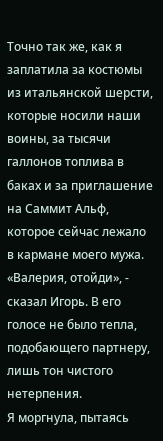Точно так же, как я заплатила за костюмы из итальянской шерсти, которые носили наши воины, за тысячи галлонов топлива в баках и за приглашение на Саммит Альф, которое сейчас лежало в кармане моего мужа.
«Валерия, отойди», - сказал Игорь. В его голосе не было тепла, подобающего партнеру, лишь тон чистого нетерпения.
Я моргнула, пытаясь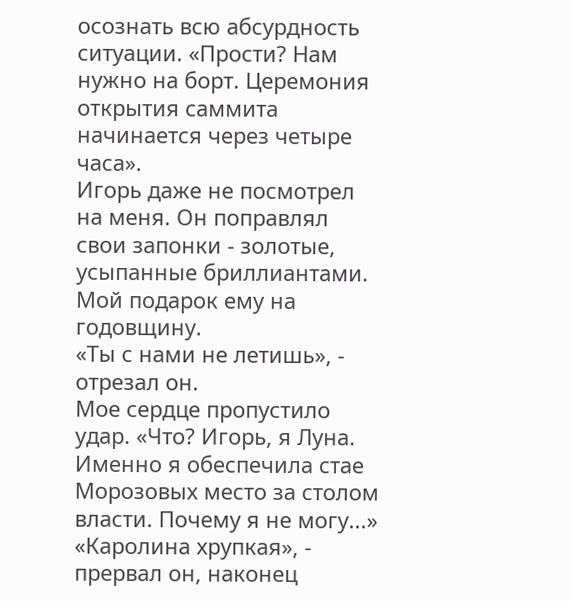осознать всю абсурдность ситуации. «Прости? Нам нужно на борт. Церемония открытия саммита начинается через четыре часа».
Игорь даже не посмотрел на меня. Он поправлял свои запонки - золотые, усыпанные бриллиантами. Мой подарок ему на годовщину.
«Ты с нами не летишь», - отрезал он.
Мое сердце пропустило удар. «Что? Игорь, я Луна. Именно я обеспечила стае Морозовых место за столом власти. Почему я не могу...»
«Каролина хрупкая», - прервал он, наконец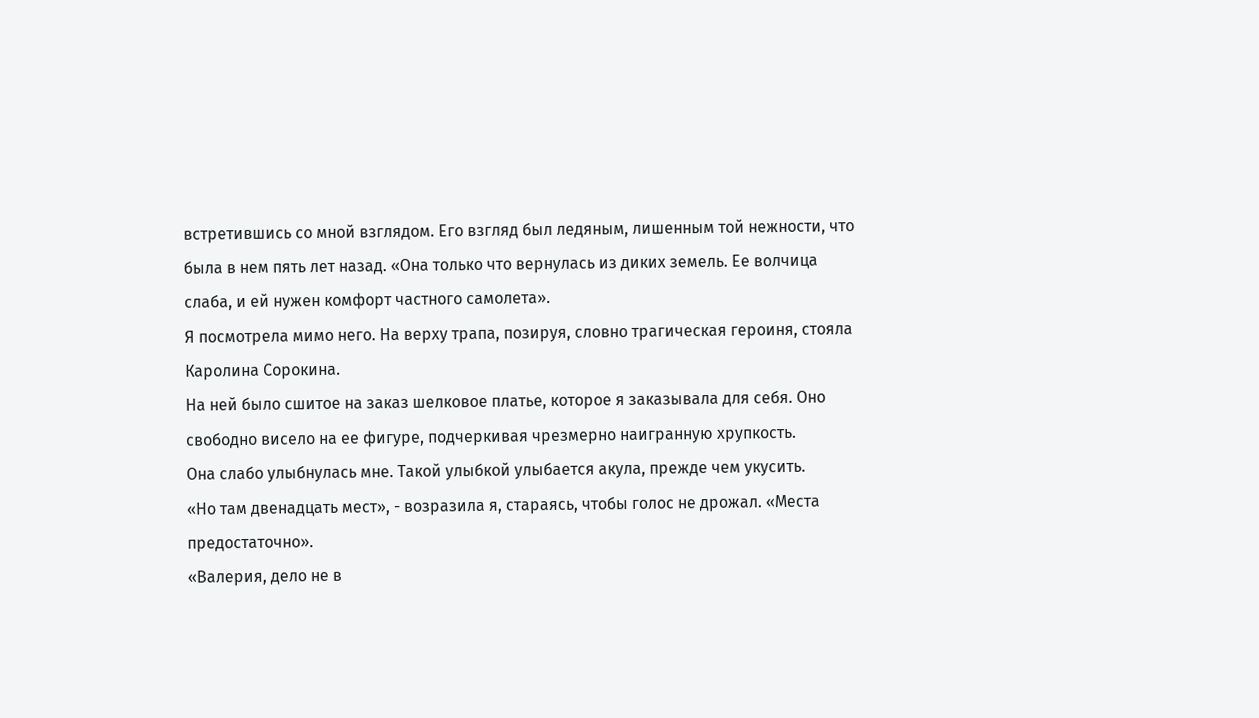встретившись со мной взглядом. Его взгляд был ледяным, лишенным той нежности, что была в нем пять лет назад. «Она только что вернулась из диких земель. Ее волчица слаба, и ей нужен комфорт частного самолета».
Я посмотрела мимо него. На верху трапа, позируя, словно трагическая героиня, стояла Каролина Сорокина.
На ней было сшитое на заказ шелковое платье, которое я заказывала для себя. Оно свободно висело на ее фигуре, подчеркивая чрезмерно наигранную хрупкость.
Она слабо улыбнулась мне. Такой улыбкой улыбается акула, прежде чем укусить.
«Но там двенадцать мест», - возразила я, стараясь, чтобы голос не дрожал. «Места предостаточно».
«Валерия, дело не в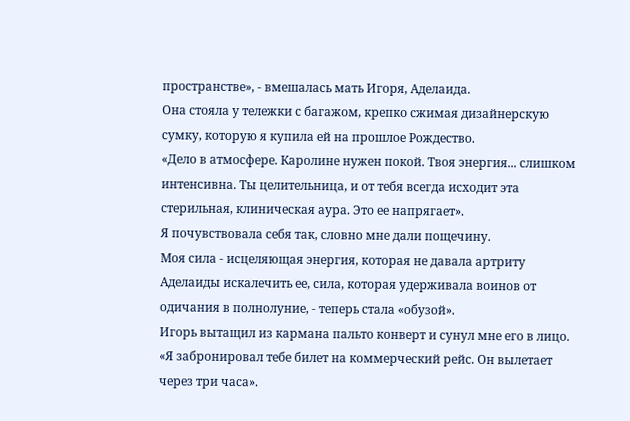пространстве», - вмешалась мать Игоря, Аделаида.
Она стояла у тележки с багажом, крепко сжимая дизайнерскую сумку, которую я купила ей на прошлое Рождество.
«Дело в атмосфере. Каролине нужен покой. Твоя энергия... слишком интенсивна. Ты целительница, и от тебя всегда исходит эта стерильная, клиническая аура. Это ее напрягает».
Я почувствовала себя так, словно мне дали пощечину.
Моя сила - исцеляющая энергия, которая не давала артриту Аделаиды искалечить ее, сила, которая удерживала воинов от одичания в полнолуние, - теперь стала «обузой».
Игорь вытащил из кармана пальто конверт и сунул мне его в лицо.
«Я забронировал тебе билет на коммерческий рейс. Он вылетает через три часа».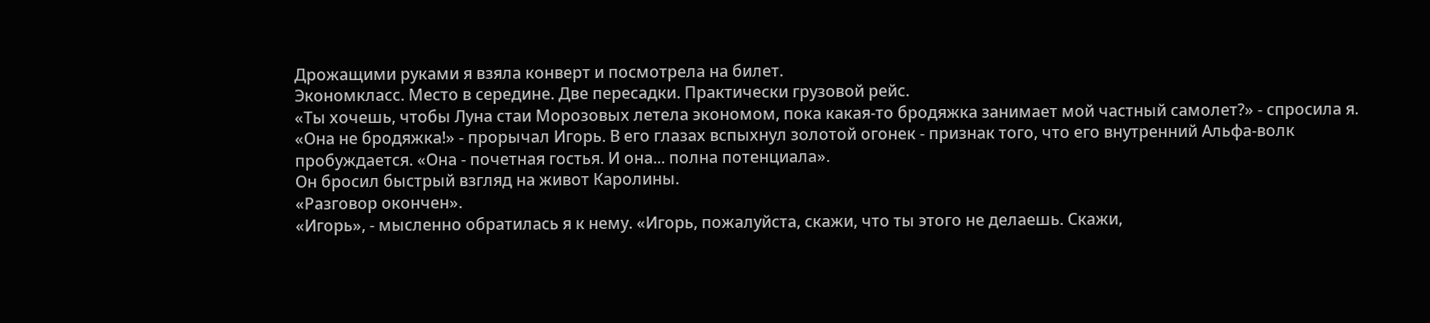Дрожащими руками я взяла конверт и посмотрела на билет.
Экономкласс. Место в середине. Две пересадки. Практически грузовой рейс.
«Ты хочешь, чтобы Луна стаи Морозовых летела экономом, пока какая-то бродяжка занимает мой частный самолет?» - спросила я.
«Она не бродяжка!» - прорычал Игорь. В его глазах вспыхнул золотой огонек - признак того, что его внутренний Альфа-волк пробуждается. «Она - почетная гостья. И она... полна потенциала».
Он бросил быстрый взгляд на живот Каролины.
«Разговор окончен».
«Игорь», - мысленно обратилась я к нему. «Игорь, пожалуйста, скажи, что ты этого не делаешь. Скажи,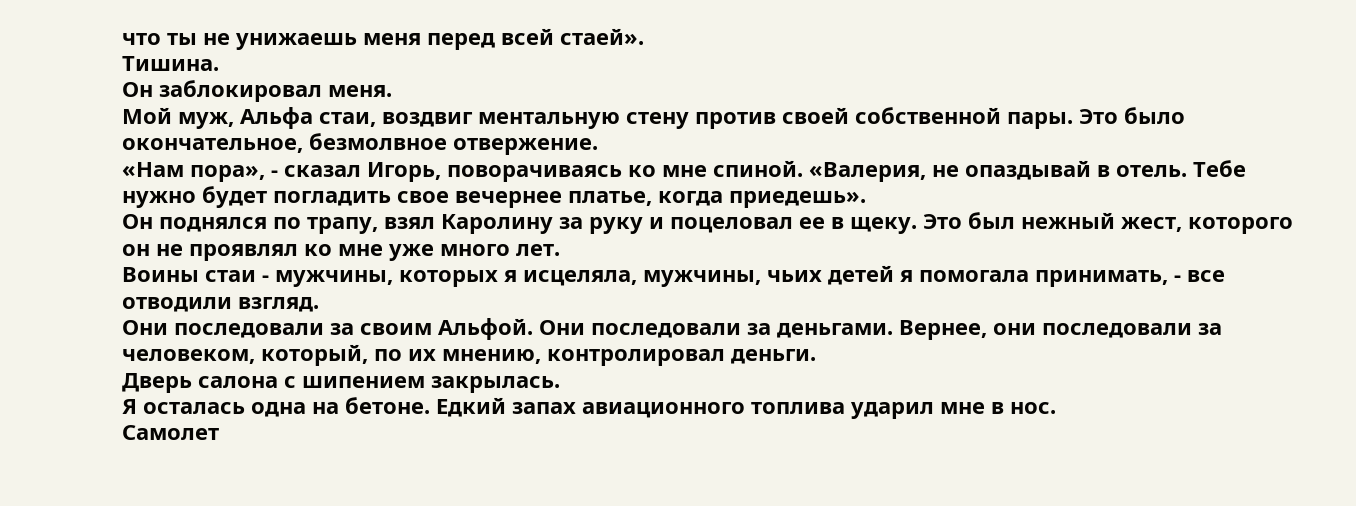что ты не унижаешь меня перед всей стаей».
Тишина.
Он заблокировал меня.
Мой муж, Альфа стаи, воздвиг ментальную стену против своей собственной пары. Это было окончательное, безмолвное отвержение.
«Нам пора», - сказал Игорь, поворачиваясь ко мне спиной. «Валерия, не опаздывай в отель. Тебе нужно будет погладить свое вечернее платье, когда приедешь».
Он поднялся по трапу, взял Каролину за руку и поцеловал ее в щеку. Это был нежный жест, которого он не проявлял ко мне уже много лет.
Воины стаи - мужчины, которых я исцеляла, мужчины, чьих детей я помогала принимать, - все отводили взгляд.
Они последовали за своим Альфой. Они последовали за деньгами. Вернее, они последовали за человеком, который, по их мнению, контролировал деньги.
Дверь салона с шипением закрылась.
Я осталась одна на бетоне. Едкий запах авиационного топлива ударил мне в нос.
Самолет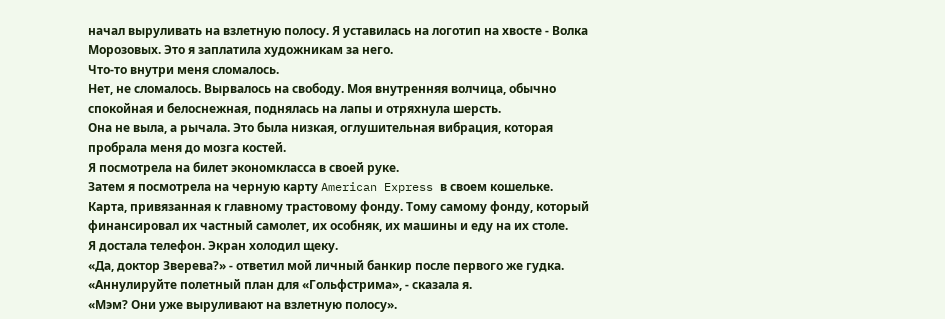начал выруливать на взлетную полосу. Я уставилась на логотип на хвосте - Волка Морозовых. Это я заплатила художникам за него.
Что-то внутри меня сломалось.
Нет, не сломалось. Вырвалось на свободу. Моя внутренняя волчица, обычно спокойная и белоснежная, поднялась на лапы и отряхнула шерсть.
Она не выла, а рычала. Это была низкая, оглушительная вибрация, которая пробрала меня до мозга костей.
Я посмотрела на билет экономкласса в своей руке.
Затем я посмотрела на черную карту American Express в своем кошельке.
Карта, привязанная к главному трастовому фонду. Тому самому фонду, который финансировал их частный самолет, их особняк, их машины и еду на их столе.
Я достала телефон. Экран холодил щеку.
«Да, доктор Зверева?» - ответил мой личный банкир после первого же гудка.
«Аннулируйте полетный план для «Гольфстрима», - сказала я.
«Мэм? Они уже выруливают на взлетную полосу».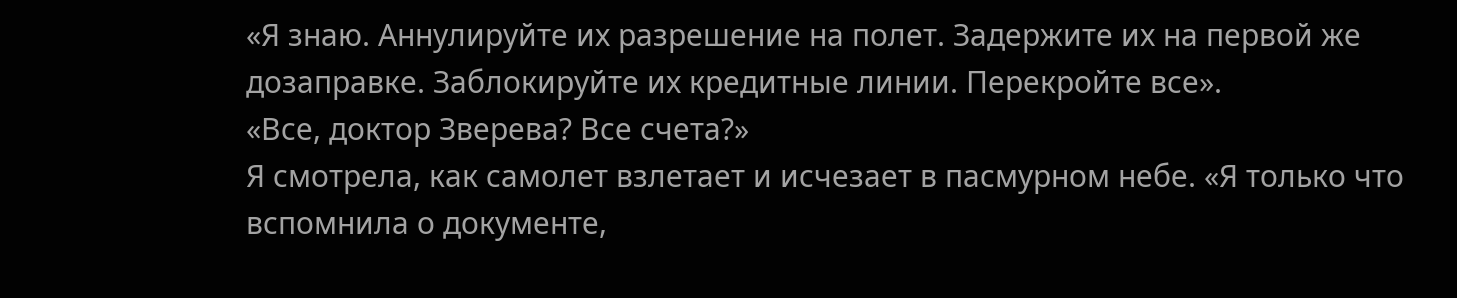«Я знаю. Аннулируйте их разрешение на полет. Задержите их на первой же дозаправке. Заблокируйте их кредитные линии. Перекройте все».
«Все, доктор Зверева? Все счета?»
Я смотрела, как самолет взлетает и исчезает в пасмурном небе. «Я только что вспомнила о документе,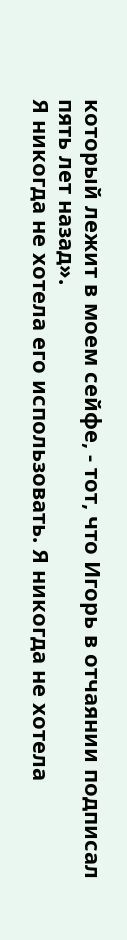который лежит в моем сейфе, - тот, что Игорь в отчаянии подписал пять лет назад».
Я никогда не хотела его использовать. Я никогда не хотела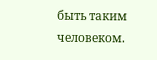быть таким человеком.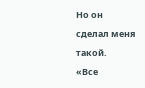Но он сделал меня такой.
«Все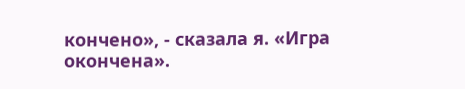кончено», - сказала я. «Игра окончена».